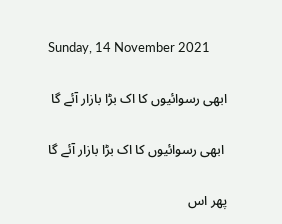Sunday, 14 November 2021

ابھی رسوائیوں کا اک بڑا بازار آئے گا

 ابھی رسوائیوں کا اک بڑا بازار آئے گا

پھر اس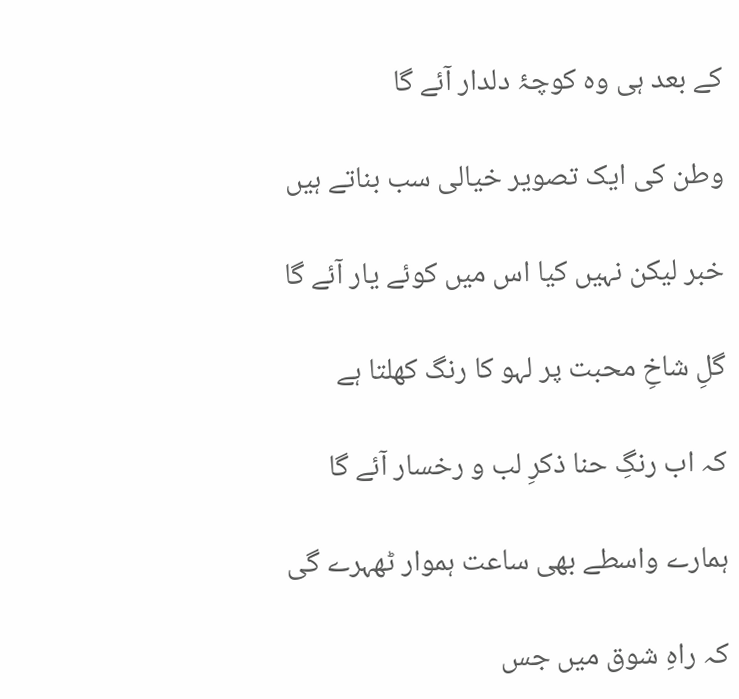کے بعد ہی وہ کوچۂ دلدار آئے گا

وطن کی ایک تصویر خیالی سب بناتے ہیں

خبر لیکن نہیں کیا اس میں کوئے یار آئے گا

گلِ شاخِ محبت پر لہو کا رنگ کھلتا ہے

کہ اب رنگِ حنا ذکرِ لب و رخسار آئے گا

ہمارے واسطے بھی ساعت ہموار ٹھہرے گی

کہ راہِ شوق میں جس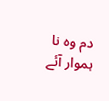دم وہ نا ہموار آئے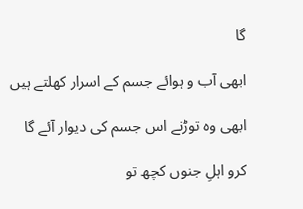گا

ابھی آب و ہوائے جسم کے اسرار کھلتے ہیں

ابھی وہ توڑنے اس جسم کی دیوار آئے گا

کرو اہلِ جنوں کچھ تو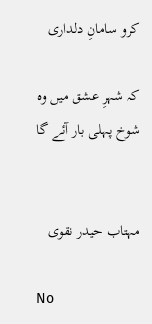کرو سامانِ دلداری

کہ شہرِ عشق میں وہ شوخ پہلی بار آئے گا


مہتاب حیدر نقوی

No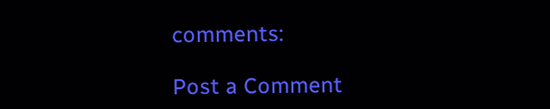comments:

Post a Comment